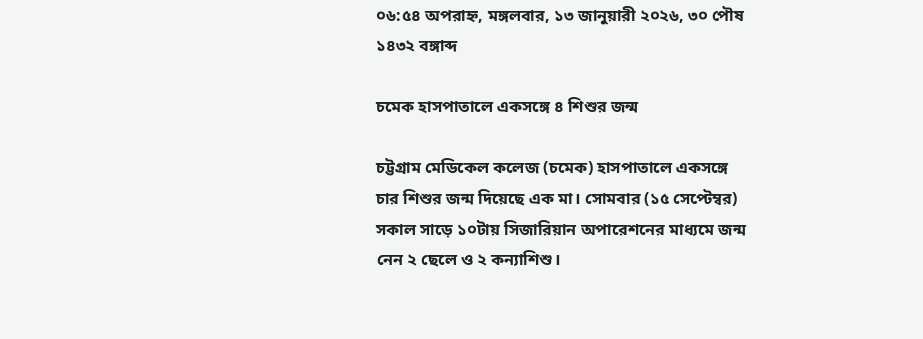০৬:৫৪ অপরাহ্ন, মঙ্গলবার, ১৩ জানুয়ারী ২০২৬, ৩০ পৌষ ১৪৩২ বঙ্গাব্দ

চমেক হাসপাতালে একসঙ্গে ৪ শিশুর জন্ম

চট্টগ্রাম মেডিকেল কলেজ (চমেক) হাসপাতালে একসঙ্গে চার শিশুর জন্ম দিয়েছে এক মা। সোমবার (১৫ সেপ্টেম্বর) সকাল সাড়ে ১০টায় সিজারিয়ান অপারেশনের মাধ্যমে জন্ম নেন ২ ছেলে ও ২ কন্যাশিশু।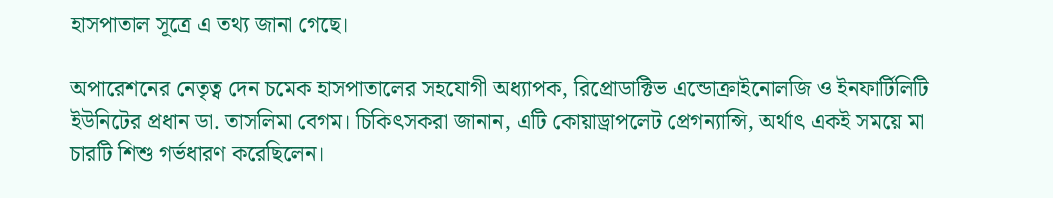হাসপাতাল সূত্রে এ তথ্য জানা গেছে।

অপারেশনের নেতৃত্ব দেন চমেক হাসপাতালের সহযোগী অধ্যাপক, রিপ্রোডাক্টিভ এন্ডোক্রাইনোলজি ও ইনফার্টিলিটি ইউনিটের প্রধান ডা. তাসলিমা বেগম। চিকিৎসকরা জানান, এটি কোয়াড্রাপলেট প্রেগন্যান্সি, অর্থাৎ একই সময়ে মা চারটি শিশু গর্ভধারণ করেছিলেন।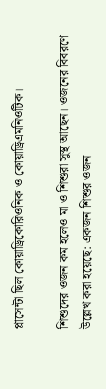প্লাসেন্টা ছিল কোয়াড্রিকোরিওনিক ও কোয়াড্রিএমনিওটিক।

শিশুদের ওজন কম হলেও মা ও শিশুরা সুস্থ আছেন। ওজনের বিবরণে উল্লেখ করা হয়েছে: একজন শিশুর ওজন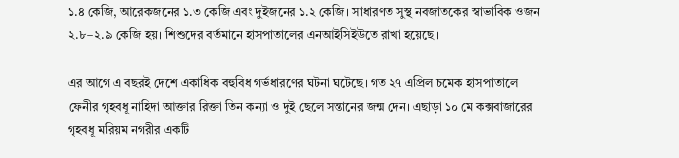১.৪ কেজি, আরেকজনের ১.৩ কেজি এবং দুইজনের ১.২ কেজি। সাধারণত সুস্থ নবজাতকের স্বাভাবিক ওজন ২.৮–২.৯ কেজি হয়। শিশুদের বর্তমানে হাসপাতালের এনআইসিইউতে রাখা হয়েছে।

এর আগে এ বছরই দেশে একাধিক বহুবিধ গর্ভধারণের ঘটনা ঘটেছে। গত ২৭ এপ্রিল চমেক হাসপাতালে ফেনীর গৃহবধূ নাহিদা আক্তার রিক্তা তিন কন্যা ও দুই ছেলে সন্তানের জন্ম দেন। এছাড়া ১০ মে কক্সবাজারের গৃহবধূ মরিয়ম নগরীর একটি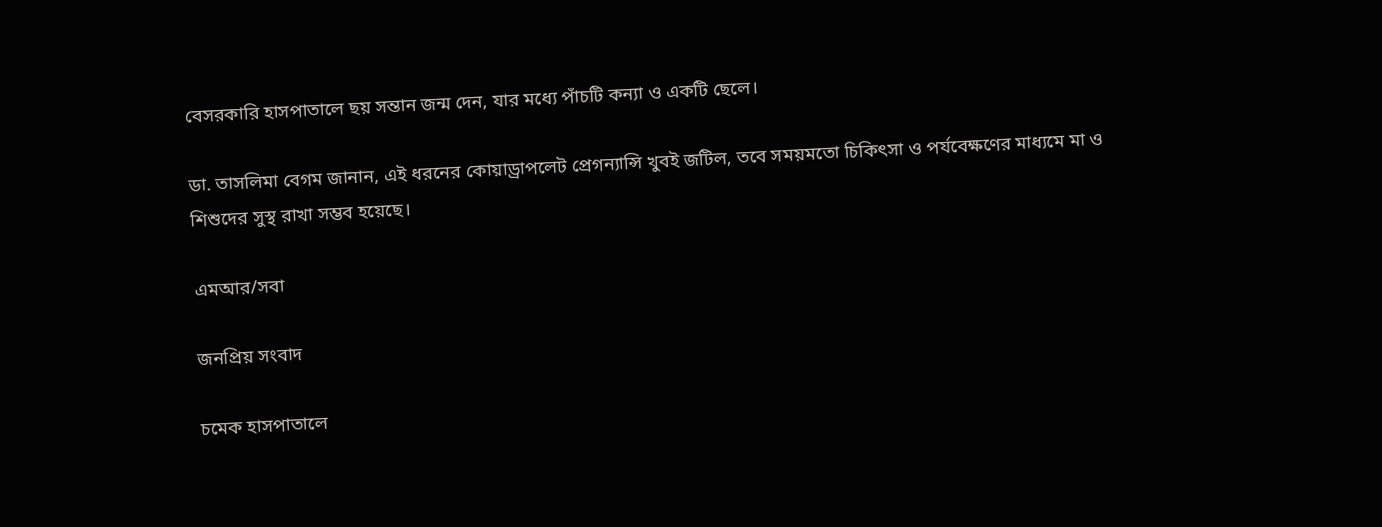বেসরকারি হাসপাতালে ছয় সন্তান জন্ম দেন, যার মধ্যে পাঁচটি কন্যা ও একটি ছেলে।

ডা. তাসলিমা বেগম জানান, এই ধরনের কোয়াড্রাপলেট প্রেগন্যান্সি খুবই জটিল, তবে সময়মতো চিকিৎসা ও পর্যবেক্ষণের মাধ্যমে মা ও শিশুদের সুস্থ রাখা সম্ভব হয়েছে।

এমআর/সবা

জনপ্রিয় সংবাদ

চমেক হাসপাতালে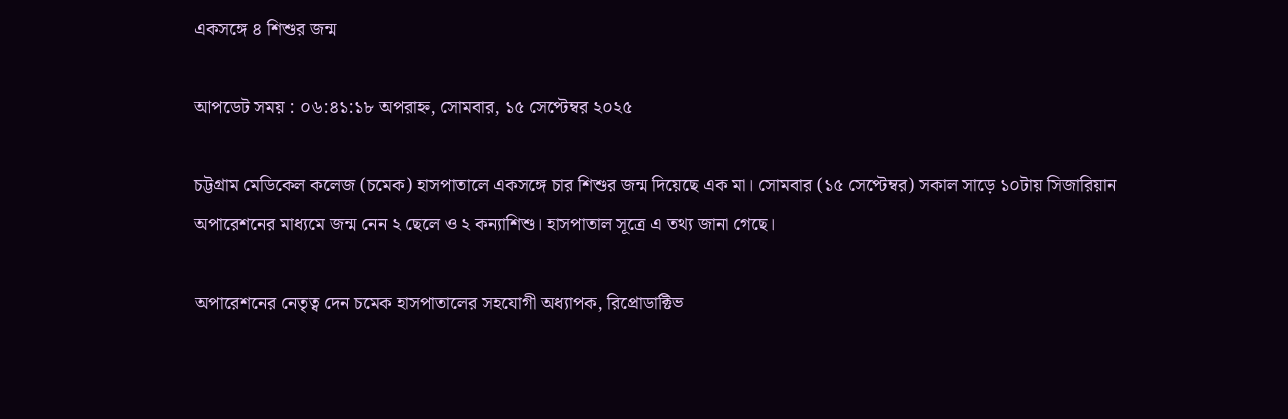একসঙ্গে ৪ শিশুর জন্ম

আপডেট সময় : ০৬:৪১:১৮ অপরাহ্ন, সোমবার, ১৫ সেপ্টেম্বর ২০২৫

চট্টগ্রাম মেডিকেল কলেজ (চমেক) হাসপাতালে একসঙ্গে চার শিশুর জন্ম দিয়েছে এক মা। সোমবার (১৫ সেপ্টেম্বর) সকাল সাড়ে ১০টায় সিজারিয়ান অপারেশনের মাধ্যমে জন্ম নেন ২ ছেলে ও ২ কন্যাশিশু। হাসপাতাল সূত্রে এ তথ্য জানা গেছে।

অপারেশনের নেতৃত্ব দেন চমেক হাসপাতালের সহযোগী অধ্যাপক, রিপ্রোডাক্টিভ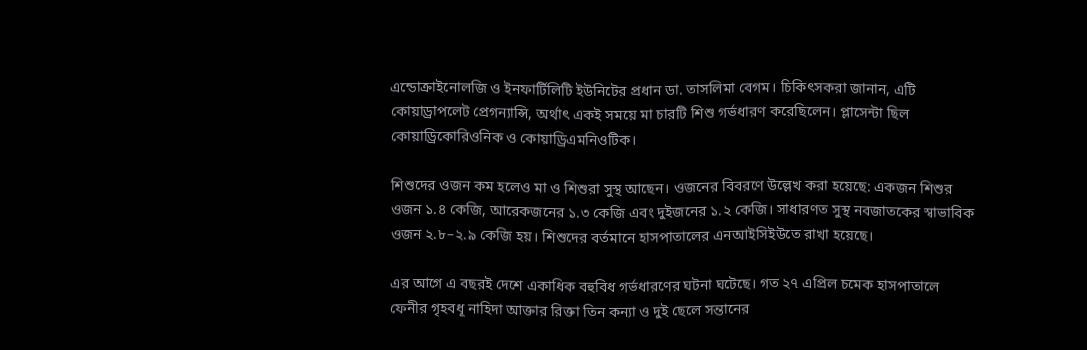এন্ডোক্রাইনোলজি ও ইনফার্টিলিটি ইউনিটের প্রধান ডা. তাসলিমা বেগম। চিকিৎসকরা জানান, এটি কোয়াড্রাপলেট প্রেগন্যান্সি, অর্থাৎ একই সময়ে মা চারটি শিশু গর্ভধারণ করেছিলেন। প্লাসেন্টা ছিল কোয়াড্রিকোরিওনিক ও কোয়াড্রিএমনিওটিক।

শিশুদের ওজন কম হলেও মা ও শিশুরা সুস্থ আছেন। ওজনের বিবরণে উল্লেখ করা হয়েছে: একজন শিশুর ওজন ১.৪ কেজি, আরেকজনের ১.৩ কেজি এবং দুইজনের ১.২ কেজি। সাধারণত সুস্থ নবজাতকের স্বাভাবিক ওজন ২.৮–২.৯ কেজি হয়। শিশুদের বর্তমানে হাসপাতালের এনআইসিইউতে রাখা হয়েছে।

এর আগে এ বছরই দেশে একাধিক বহুবিধ গর্ভধারণের ঘটনা ঘটেছে। গত ২৭ এপ্রিল চমেক হাসপাতালে ফেনীর গৃহবধূ নাহিদা আক্তার রিক্তা তিন কন্যা ও দুই ছেলে সন্তানের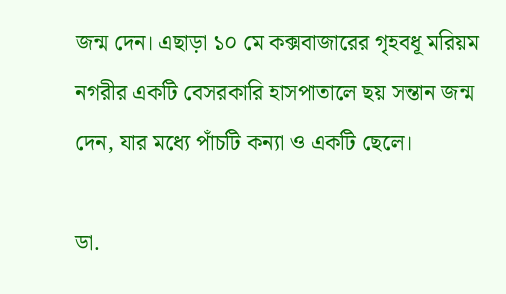জন্ম দেন। এছাড়া ১০ মে কক্সবাজারের গৃহবধূ মরিয়ম নগরীর একটি বেসরকারি হাসপাতালে ছয় সন্তান জন্ম দেন, যার মধ্যে পাঁচটি কন্যা ও একটি ছেলে।

ডা.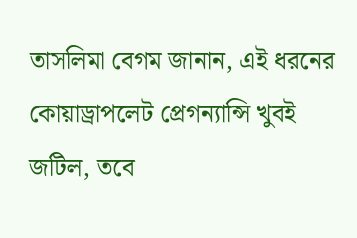তাসলিমা বেগম জানান, এই ধরনের কোয়াড্রাপলেট প্রেগন্যান্সি খুবই জটিল, তবে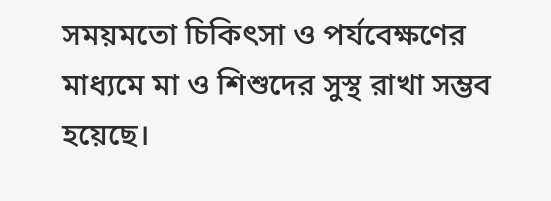সময়মতো চিকিৎসা ও পর্যবেক্ষণের মাধ্যমে মা ও শিশুদের সুস্থ রাখা সম্ভব হয়েছে।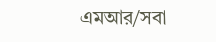এমআর/সবা